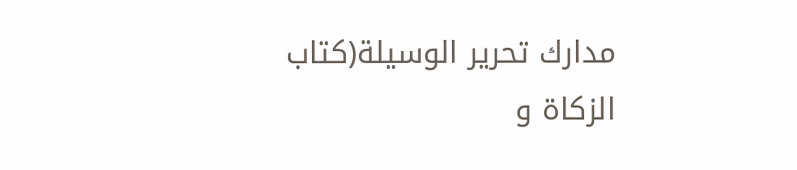مدارك تحرير الوسيلة(كتاب الزكاة و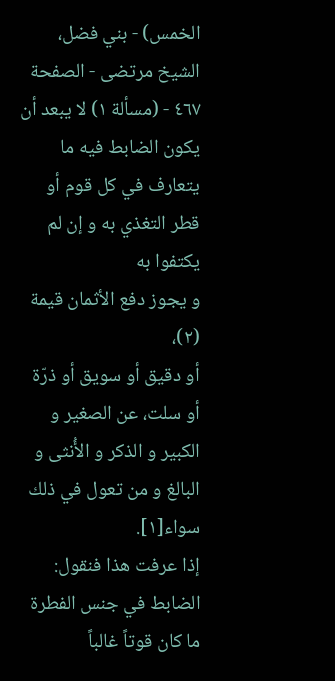الخمس) - بني فضل، الشيخ مرتضى - الصفحة ٤٦٧ - (مسألة ١) لا يبعد أن يكون الضابط فيه ما يتعارف في كل قوم أو قطر التغذي به و إن لم يكتفوا به
و يجوز دفع الأثمان قيمة (٢)،
أو دقيق أو سويق أو ذرّة أو سلت، عن الصغير و الكبير و الذكر و الأُنثى و البالغ و من تعول في ذلك سواء[١].
إذا عرفت هذا فنقول: الضابط في جنس الفطرة ما كان قوتاً غالباً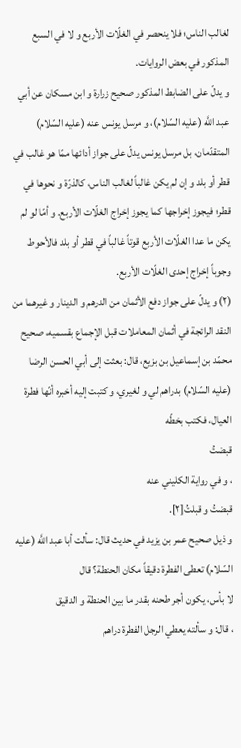لغالب الناس؛ فلا ينحصر في الغلّات الأربع و لا في السبع المذكور في بعض الروايات.
و يدلّ على الضابط المذكور صحيح زرارة و ابن مسكان عن أبي عبد اللَّه (عليه السّلام)، و مرسل يونس عنه (عليه السّلام) المتقدّمان، بل مرسل يونس يدلّ على جواز أدائها ممّا هو غالب في قطر أو بلد و إن لم يكن غالباً لغالب الناس، كالذرّة و نحوها في قطر؛ فيجوز إخراجها كما يجوز إخراج الغلّات الأربع. و أمّا لو لم يكن ما عدا الغلّات الأربع قوتاً غالباً في قطر أو بلد فالأحوط وجوباً إخراج إحدى الغلّات الأربع.
(٢) و يدلّ على جواز دفع الأثمان من الدرهم و الدينار و غيرهما من النقد الرائجة في أثمان المعاملات قبل الإجماع بقسميه، صحيح محمّد بن إسماعيل بن بزيع، قال: بعثت إلى أبي الحسن الرضا (عليه السّلام) بدراهم لي و لغيري، و كتبت إليه أخبره أنّها فطرة العيال، فكتب بخطّه
قبضتُ
، و في رواية الكليني عنه
قبضتُ و قبلتُ[٢].
و ذيل صحيح عمر بن يزيد في حديث قال: سألت أبا عبد اللَّه (عليه السّلام) تعطى الفطرة دقيقاً مكان الحنطة؟ قال
لا بأس، يكون أجر طحنه بقدر ما بين الحنطة و الدقيق
، قال: و سألته يعطي الرجل الفطرة دراهم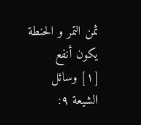ثمن التمر و الحنطة يكون أنفع
[١] وسائل الشيعة ٩: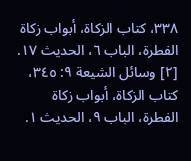٣٣٨، كتاب الزكاة، أبواب زكاة الفطرة، الباب ٦، الحديث ١٧.
[٢] وسائل الشيعة ٩: ٣٤٥، كتاب الزكاة، أبواب زكاة الفطرة، الباب ٩، الحديث ١.